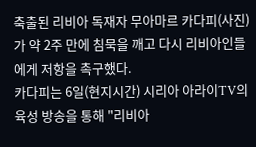축출된 리비아 독재자 무아마르 카다피(사진)가 약 2주 만에 침묵을 깨고 다시 리비아인들에게 저항을 촉구했다.
카다피는 6일(현지시간) 시리아 아라이TV의 육성 방송을 통해 "리비아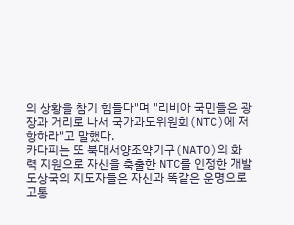의 상황을 참기 힘들다"며 "리비아 국민들은 광장과 거리로 나서 국가과도위원회(NTC)에 저항하라"고 말했다.
카다피는 또 북대서양조약기구(NATO)의 화력 지원으로 자신을 축출한 NTC를 인정한 개발도상국의 지도자들은 자신과 똑같은 운명으로 고통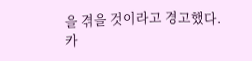을 겪을 것이라고 경고했다.
카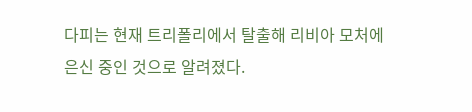다피는 현재 트리폴리에서 탈출해 리비아 모처에 은신 중인 것으로 알려졌다.